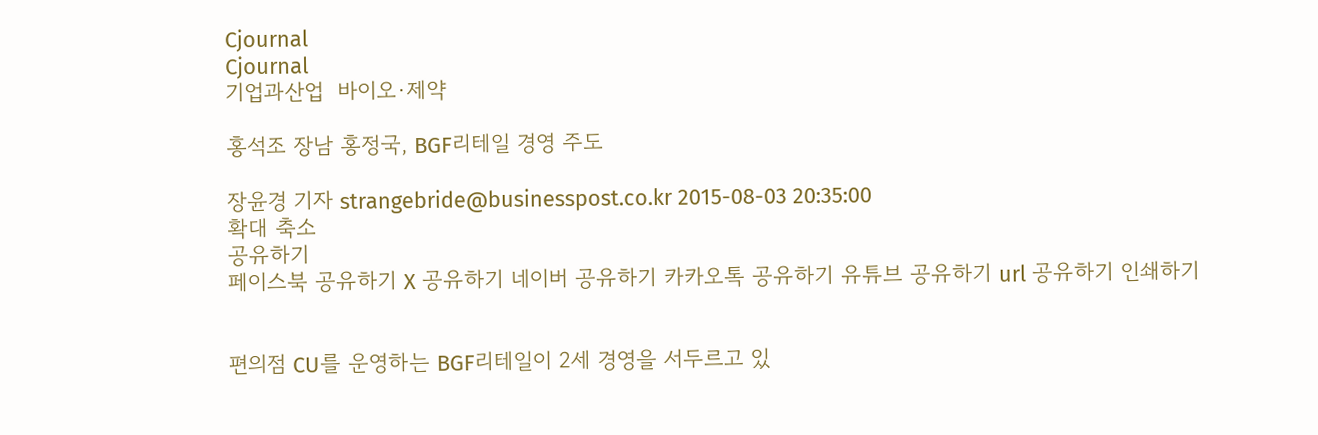Cjournal
Cjournal
기업과산업  바이오·제약

홍석조 장남 홍정국, BGF리테일 경영 주도

장윤경 기자 strangebride@businesspost.co.kr 2015-08-03 20:35:00
확대 축소
공유하기
페이스북 공유하기 X 공유하기 네이버 공유하기 카카오톡 공유하기 유튜브 공유하기 url 공유하기 인쇄하기


편의점 CU를 운영하는 BGF리테일이 2세 경영을 서두르고 있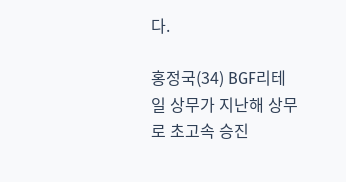다.

홍정국(34) BGF리테일 상무가 지난해 상무로 초고속 승진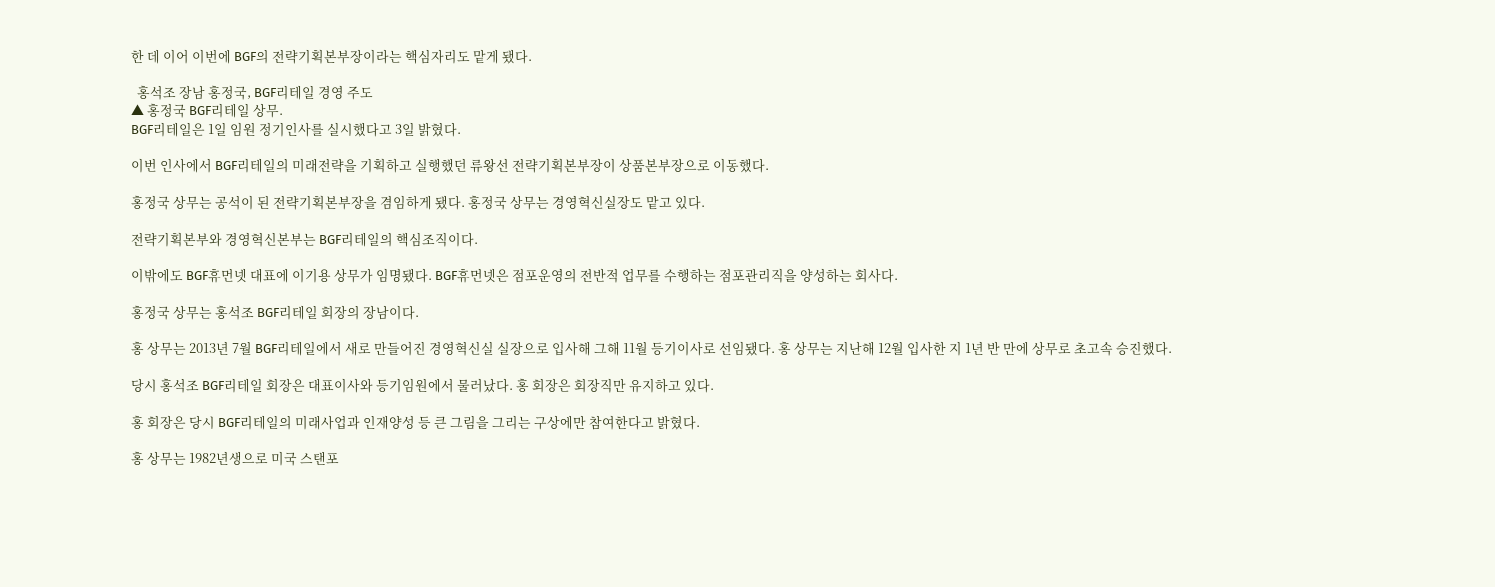한 데 이어 이번에 BGF의 전략기획본부장이라는 핵심자리도 맡게 됐다.

  홍석조 장남 홍정국, BGF리테일 경영 주도
▲ 홍정국 BGF리테일 상무.
BGF리테일은 1일 임원 정기인사를 실시했다고 3일 밝혔다.

이번 인사에서 BGF리테일의 미래전략을 기획하고 실행했던 류왕선 전략기획본부장이 상품본부장으로 이동했다.

홍정국 상무는 공석이 된 전략기획본부장을 겸임하게 됐다. 홍정국 상무는 경영혁신실장도 맡고 있다.

전략기획본부와 경영혁신본부는 BGF리테일의 핵심조직이다.

이밖에도 BGF휴먼넷 대표에 이기용 상무가 임명됐다. BGF휴먼넷은 점포운영의 전반적 업무를 수행하는 점포관리직을 양성하는 회사다.

홍정국 상무는 홍석조 BGF리테일 회장의 장남이다.

홍 상무는 2013년 7월 BGF리테일에서 새로 만들어진 경영혁신실 실장으로 입사해 그해 11월 등기이사로 선임됐다. 홍 상무는 지난해 12월 입사한 지 1년 반 만에 상무로 초고속 승진했다.

당시 홍석조 BGF리테일 회장은 대표이사와 등기임원에서 물러났다. 홍 회장은 회장직만 유지하고 있다.

홍 회장은 당시 BGF리테일의 미래사업과 인재양성 등 큰 그림을 그리는 구상에만 참여한다고 밝혔다.

홍 상무는 1982년생으로 미국 스탠포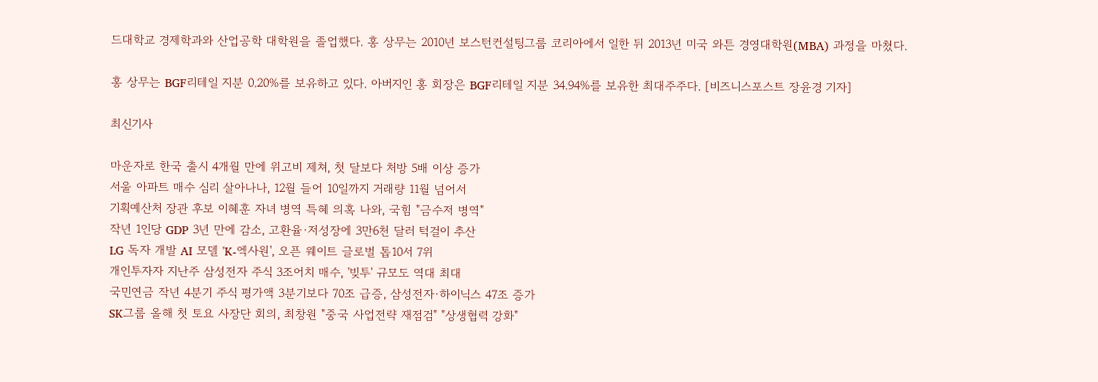드대학교 경제학과와 산업공학 대학원을 졸업했다. 홍 상무는 2010년 보스턴컨설팅그룹 코리아에서 일한 뒤 2013년 미국 와튼 경영대학원(MBA) 과정을 마쳤다.

홍 상무는 BGF리테일 지분 0.20%를 보유하고 있다. 아버지인 홍 회장은 BGF리테일 지분 34.94%를 보유한 최대주주다. [비즈니스포스트 장윤경 기자]

최신기사

마운자로 한국 출시 4개월 만에 위고비 제쳐, 첫 달보다 처방 5배 이상 증가
서울 아파트 매수 심리 살아나나, 12월 들어 10일까지 거래량 11월 넘어서
기획예산처 장관 후보 이혜훈 자녀 병역 특혜 의혹 나와, 국힘 "금수저 병역"
작년 1인당 GDP 3년 만에 감소, 고환율·저성장에 3만6천 달러 턱걸이 추산
LG 독자 개발 AI 모델 'K-엑사원', 오픈 웨이트 글로벌 톱10서 7위
개인투자자 지난주 삼성전자 주식 3조어치 매수, '빚투' 규모도 역대 최대
국민연금 작년 4분기 주식 평가액 3분기보다 70조 급증, 삼성전자·하이닉스 47조 증가
SK그룹 올해 첫 토요 사장단 회의, 최창원 "중국 사업전략 재점검" "상생협력 강화"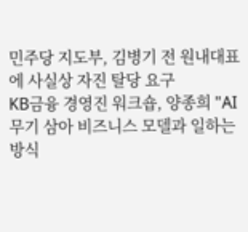민주당 지도부, 김병기 전 원내대표에 사실상 자진 탈당 요구
KB금융 경영진 워크숍, 양종희 "AI 무기 삼아 비즈니스 모델과 일하는 방식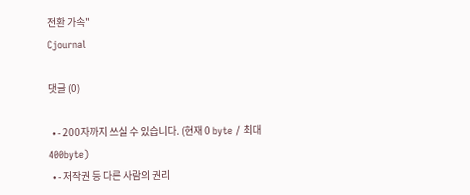전환 가속"
Cjournal

댓글 (0)

  • - 200자까지 쓰실 수 있습니다. (현재 0 byte / 최대 400byte)
  • - 저작권 등 다른 사람의 권리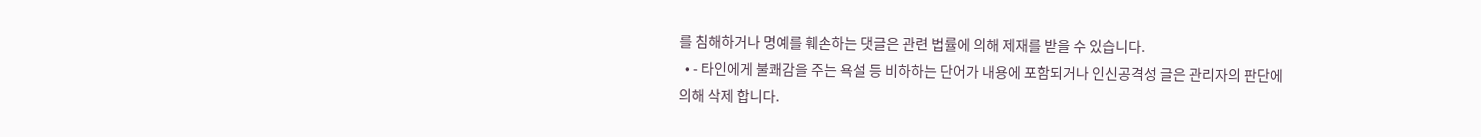를 침해하거나 명예를 훼손하는 댓글은 관련 법률에 의해 제재를 받을 수 있습니다.
  • - 타인에게 불쾌감을 주는 욕설 등 비하하는 단어가 내용에 포함되거나 인신공격성 글은 관리자의 판단에 의해 삭제 합니다.